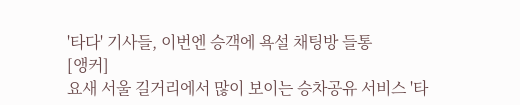'타다' 기사들, 이번엔 승객에 욕설 채팅방 들통
[앵커]
요새 서울 길거리에서 많이 보이는 승차공유 서비스 '타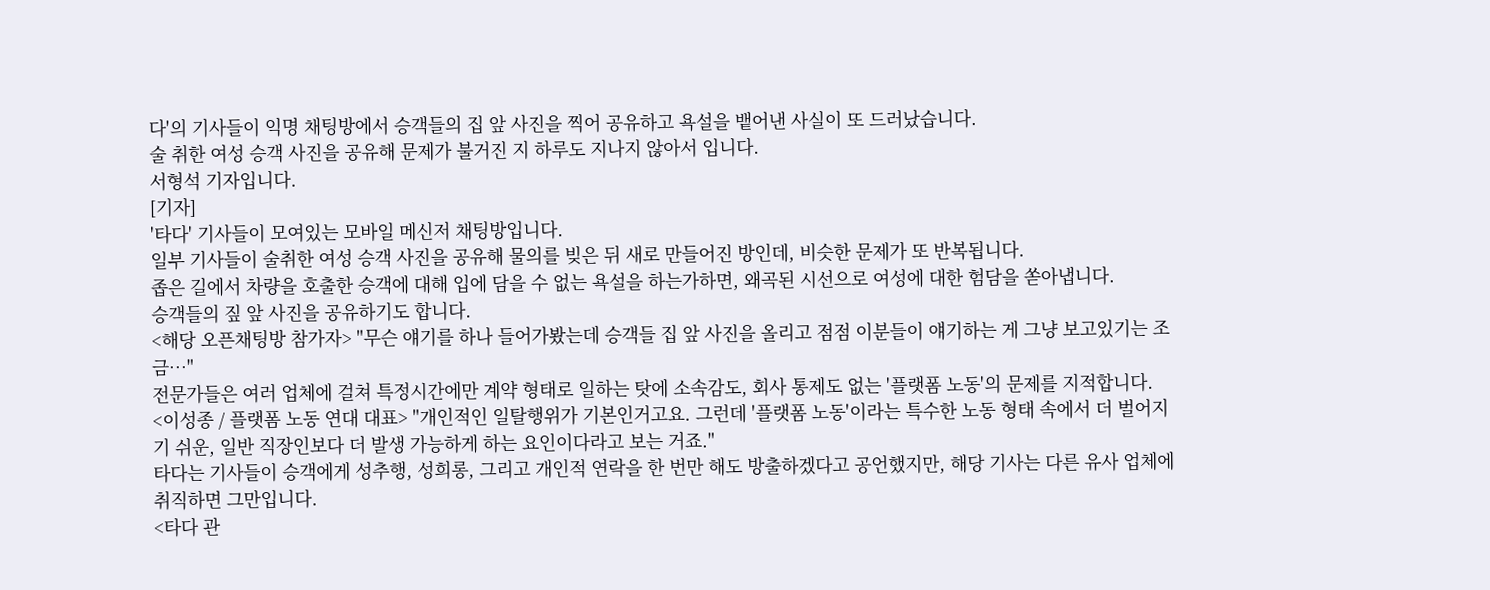다'의 기사들이 익명 채팅방에서 승객들의 집 앞 사진을 찍어 공유하고 욕설을 뱉어낸 사실이 또 드러났습니다.
술 취한 여성 승객 사진을 공유해 문제가 불거진 지 하루도 지나지 않아서 입니다.
서형석 기자입니다.
[기자]
'타다' 기사들이 모여있는 모바일 메신저 채팅방입니다.
일부 기사들이 술취한 여성 승객 사진을 공유해 물의를 빚은 뒤 새로 만들어진 방인데, 비슷한 문제가 또 반복됩니다.
좁은 길에서 차량을 호출한 승객에 대해 입에 담을 수 없는 욕설을 하는가하면, 왜곡된 시선으로 여성에 대한 험담을 쏟아냅니다.
승객들의 짚 앞 사진을 공유하기도 합니다.
<해당 오픈채팅방 참가자> "무슨 얘기를 하나 들어가봤는데 승객들 집 앞 사진을 올리고 점점 이분들이 얘기하는 게 그냥 보고있기는 조금…"
전문가들은 여러 업체에 걸쳐 특정시간에만 계약 형태로 일하는 탓에 소속감도, 회사 통제도 없는 '플랫폼 노동'의 문제를 지적합니다.
<이성종 / 플랫폼 노동 연대 대표> "개인적인 일탈행위가 기본인거고요. 그런데 '플랫폼 노동'이라는 특수한 노동 형태 속에서 더 벌어지기 쉬운, 일반 직장인보다 더 발생 가능하게 하는 요인이다라고 보는 거죠."
타다는 기사들이 승객에게 성추행, 성희롱, 그리고 개인적 연락을 한 번만 해도 방출하겠다고 공언했지만, 해당 기사는 다른 유사 업체에 취직하면 그만입니다.
<타다 관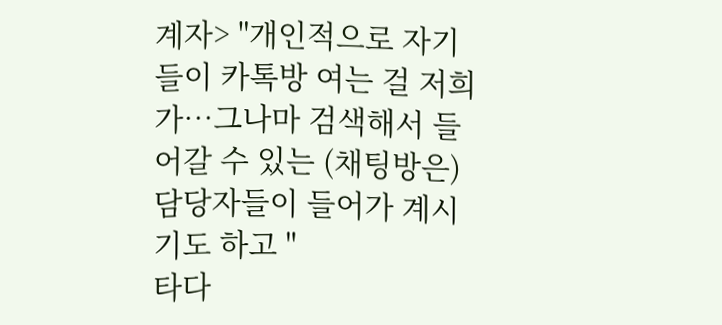계자> "개인적으로 자기들이 카톡방 여는 걸 저희가…그나마 검색해서 들어갈 수 있는 (채팅방은) 담당자들이 들어가 계시기도 하고 "
타다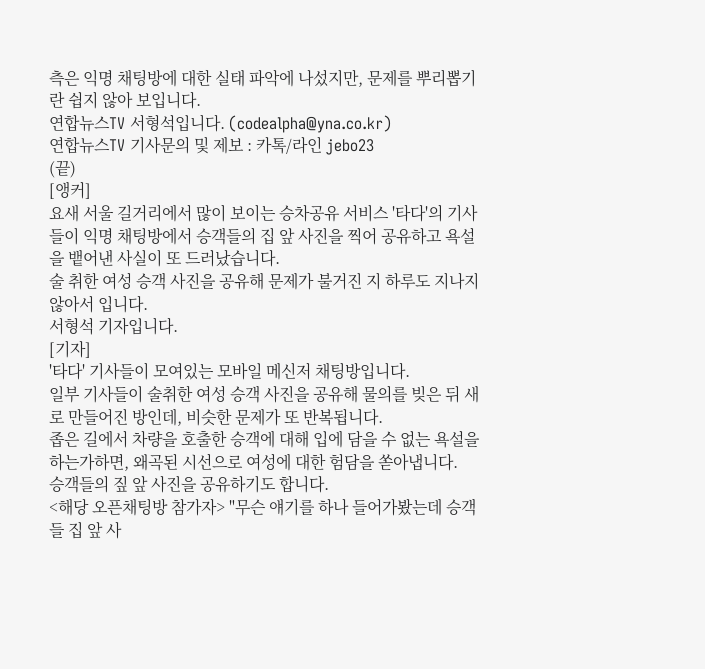측은 익명 채팅방에 대한 실태 파악에 나섰지만, 문제를 뿌리뽑기란 쉽지 않아 보입니다.
연합뉴스TV 서형석입니다. (codealpha@yna.co.kr)
연합뉴스TV 기사문의 및 제보 : 카톡/라인 jebo23
(끝)
[앵커]
요새 서울 길거리에서 많이 보이는 승차공유 서비스 '타다'의 기사들이 익명 채팅방에서 승객들의 집 앞 사진을 찍어 공유하고 욕설을 뱉어낸 사실이 또 드러났습니다.
술 취한 여성 승객 사진을 공유해 문제가 불거진 지 하루도 지나지 않아서 입니다.
서형석 기자입니다.
[기자]
'타다' 기사들이 모여있는 모바일 메신저 채팅방입니다.
일부 기사들이 술취한 여성 승객 사진을 공유해 물의를 빚은 뒤 새로 만들어진 방인데, 비슷한 문제가 또 반복됩니다.
좁은 길에서 차량을 호출한 승객에 대해 입에 담을 수 없는 욕설을 하는가하면, 왜곡된 시선으로 여성에 대한 험담을 쏟아냅니다.
승객들의 짚 앞 사진을 공유하기도 합니다.
<해당 오픈채팅방 참가자> "무슨 얘기를 하나 들어가봤는데 승객들 집 앞 사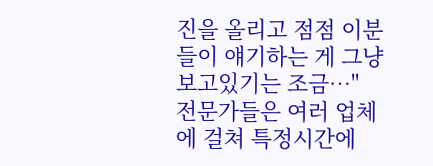진을 올리고 점점 이분들이 얘기하는 게 그냥 보고있기는 조금…"
전문가들은 여러 업체에 걸쳐 특정시간에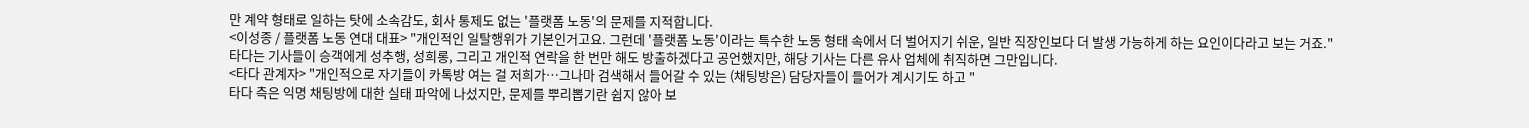만 계약 형태로 일하는 탓에 소속감도, 회사 통제도 없는 '플랫폼 노동'의 문제를 지적합니다.
<이성종 / 플랫폼 노동 연대 대표> "개인적인 일탈행위가 기본인거고요. 그런데 '플랫폼 노동'이라는 특수한 노동 형태 속에서 더 벌어지기 쉬운, 일반 직장인보다 더 발생 가능하게 하는 요인이다라고 보는 거죠."
타다는 기사들이 승객에게 성추행, 성희롱, 그리고 개인적 연락을 한 번만 해도 방출하겠다고 공언했지만, 해당 기사는 다른 유사 업체에 취직하면 그만입니다.
<타다 관계자> "개인적으로 자기들이 카톡방 여는 걸 저희가…그나마 검색해서 들어갈 수 있는 (채팅방은) 담당자들이 들어가 계시기도 하고 "
타다 측은 익명 채팅방에 대한 실태 파악에 나섰지만, 문제를 뿌리뽑기란 쉽지 않아 보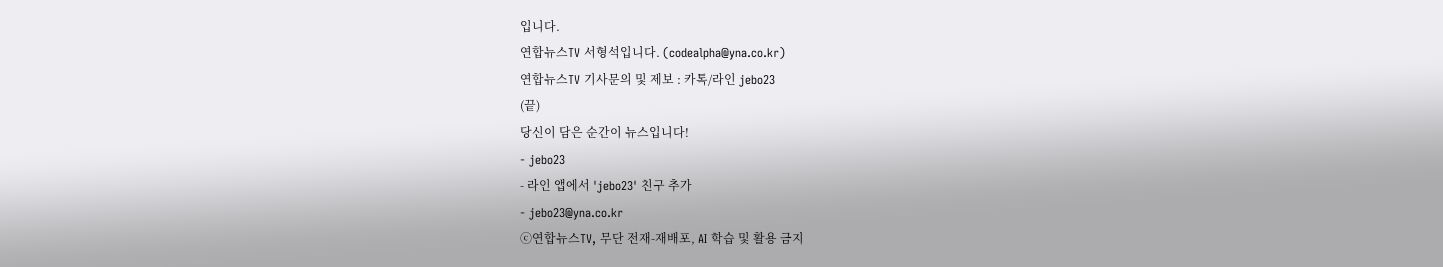입니다.
연합뉴스TV 서형석입니다. (codealpha@yna.co.kr)
연합뉴스TV 기사문의 및 제보 : 카톡/라인 jebo23
(끝)
당신이 담은 순간이 뉴스입니다!
- jebo23
- 라인 앱에서 'jebo23' 친구 추가
- jebo23@yna.co.kr
ⓒ연합뉴스TV, 무단 전재-재배포, AI 학습 및 활용 금지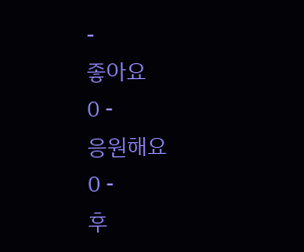-
좋아요
0 -
응원해요
0 -
후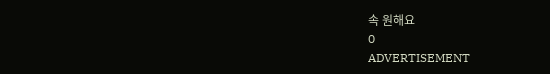속 원해요
0
ADVERTISEMENT